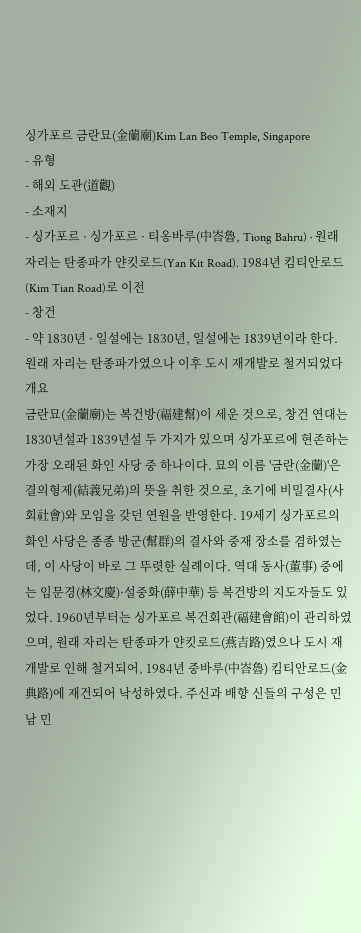싱가포르 금란묘(金蘭廟)Kim Lan Beo Temple, Singapore
- 유형
- 해외 도관(道觀)
- 소재지
- 싱가포르 · 싱가포르 · 티옹바루(中峇魯, Tiong Bahru) · 원래 자리는 탄종파가 얀킷로드(Yan Kit Road). 1984년 킴티안로드(Kim Tian Road)로 이전
- 창건
- 약 1830년 · 일설에는 1830년, 일설에는 1839년이라 한다. 원래 자리는 탄종파가였으나 이후 도시 재개발로 철거되었다
개요
금란묘(金蘭廟)는 복건방(福建幫)이 세운 것으로, 창건 연대는 1830년설과 1839년설 두 가지가 있으며 싱가포르에 현존하는 가장 오래된 화인 사당 중 하나이다. 묘의 이름 '금란(金蘭)'은 결의형제(結義兄弟)의 뜻을 취한 것으로, 초기에 비밀결사(사회社會)와 모임을 갖던 연원을 반영한다. 19세기 싱가포르의 화인 사당은 종종 방군(幫群)의 결사와 중재 장소를 겸하였는데, 이 사당이 바로 그 뚜렷한 실례이다. 역대 동사(董事) 중에는 임문경(林文慶)·설중화(薛中華) 등 복건방의 지도자들도 있었다. 1960년부터는 싱가포르 복건회관(福建會館)이 관리하였으며, 원래 자리는 탄종파가 얀킷로드(燕吉路)였으나 도시 재개발로 인해 철거되어, 1984년 중바루(中峇魯) 킴티안로드(金典路)에 재건되어 낙성하였다. 주신과 배향 신들의 구성은 민남 민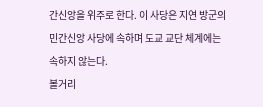간신앙을 위주로 한다. 이 사당은 지연 방군의 민간신앙 사당에 속하며 도교 교단 체계에는 속하지 않는다.
볼거리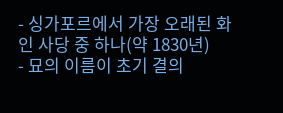- 싱가포르에서 가장 오래된 화인 사당 중 하나(약 1830년)
- 묘의 이름이 초기 결의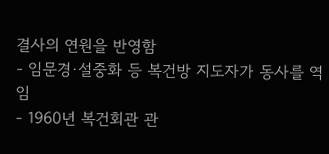결사의 연원을 반영함
- 임문경·설중화 등 복건방 지도자가 동사를 역임
- 1960년 복건회관 관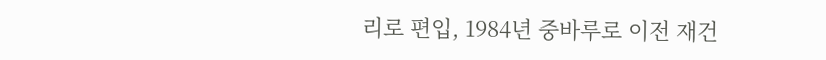리로 편입, 1984년 중바루로 이전 재건